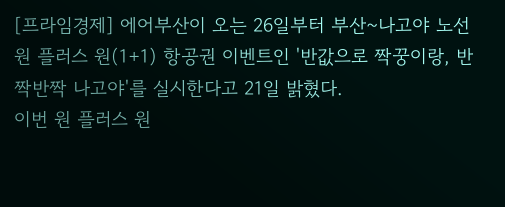[프라임경제] 에어부산이 오는 26일부터 부산~나고야 노선 원 플러스 원(1+1) 항공권 이벤트인 '반값으로 짝꿍이랑, 반짝반짝 나고야'를 실시한다고 21일 밝혔다.
이번 원 플러스 원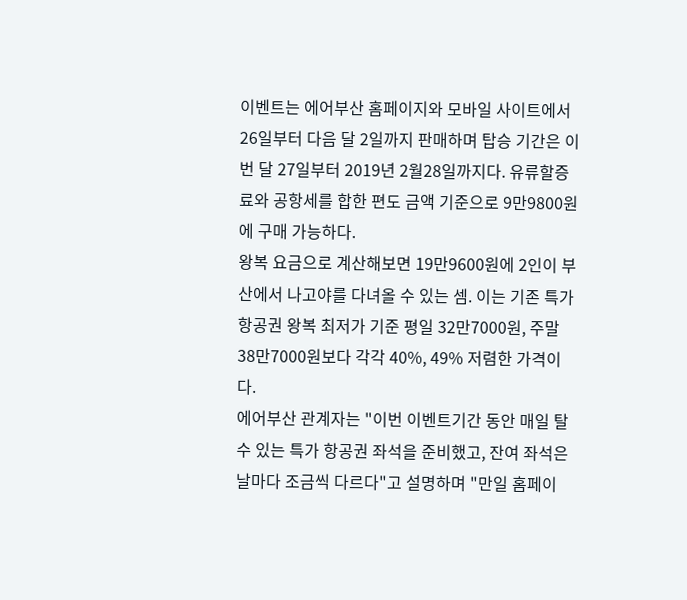이벤트는 에어부산 홈페이지와 모바일 사이트에서 26일부터 다음 달 2일까지 판매하며 탑승 기간은 이번 달 27일부터 2019년 2월28일까지다. 유류할증료와 공항세를 합한 편도 금액 기준으로 9만9800원에 구매 가능하다.
왕복 요금으로 계산해보면 19만9600원에 2인이 부산에서 나고야를 다녀올 수 있는 셈. 이는 기존 특가항공권 왕복 최저가 기준 평일 32만7000원, 주말 38만7000원보다 각각 40%, 49% 저렴한 가격이다.
에어부산 관계자는 "이번 이벤트기간 동안 매일 탈 수 있는 특가 항공권 좌석을 준비했고, 잔여 좌석은 날마다 조금씩 다르다"고 설명하며 "만일 홈페이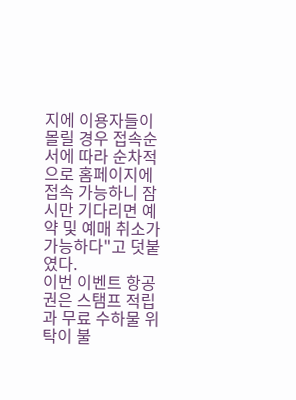지에 이용자들이 몰릴 경우 접속순서에 따라 순차적으로 홈페이지에 접속 가능하니 잠시만 기다리면 예약 및 예매 취소가 가능하다"고 덧붙였다.
이번 이벤트 항공권은 스탬프 적립과 무료 수하물 위탁이 불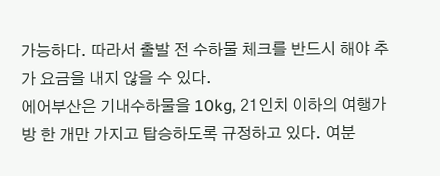가능하다. 따라서 출발 전 수하물 체크를 반드시 해야 추가 요금을 내지 않을 수 있다.
에어부산은 기내수하물을 10kg, 21인치 이하의 여행가방 한 개만 가지고 탑승하도록 규정하고 있다. 여분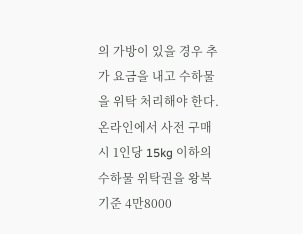의 가방이 있을 경우 추가 요금을 내고 수하물을 위탁 처리해야 한다. 온라인에서 사전 구매 시 1인당 15kg 이하의 수하물 위탁권을 왕복 기준 4만8000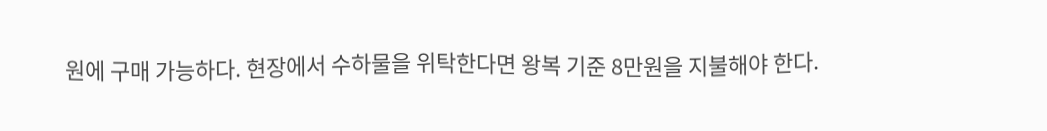원에 구매 가능하다. 현장에서 수하물을 위탁한다면 왕복 기준 8만원을 지불해야 한다.